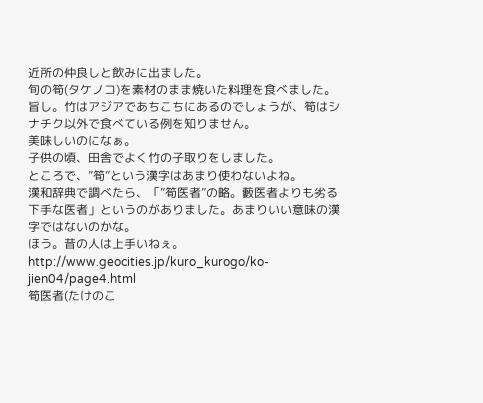近所の仲良しと飲みに出ました。
旬の筍(タケノコ)を素材のまま焼いた料理を食べました。
旨し。竹はアジアであちこちにあるのでしょうが、筍はシナチク以外で食べている例を知りません。
美味しいのになぁ。
子供の頃、田舎でよく竹の子取りをしました。
ところで、”筍”という漢字はあまり使わないよね。
漢和辞典で調べたら、「”筍医者”の略。藪医者よりも劣る下手な医者」というのがありました。あまりいい意味の漢字ではないのかな。
ほう。昔の人は上手いねぇ。
http://www.geocities.jp/kuro_kurogo/ko-jien04/page4.html
筍医者(たけのこ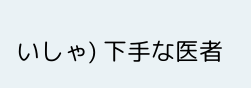いしゃ) 下手な医者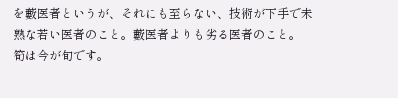を藪医者というが、それにも至らない、技術が下手で未熟な若い医者のこと。藪医者よりも劣る医者のこと。
筍は今が旬です。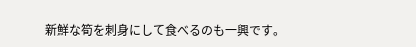新鮮な筍を刺身にして食べるのも一興です。